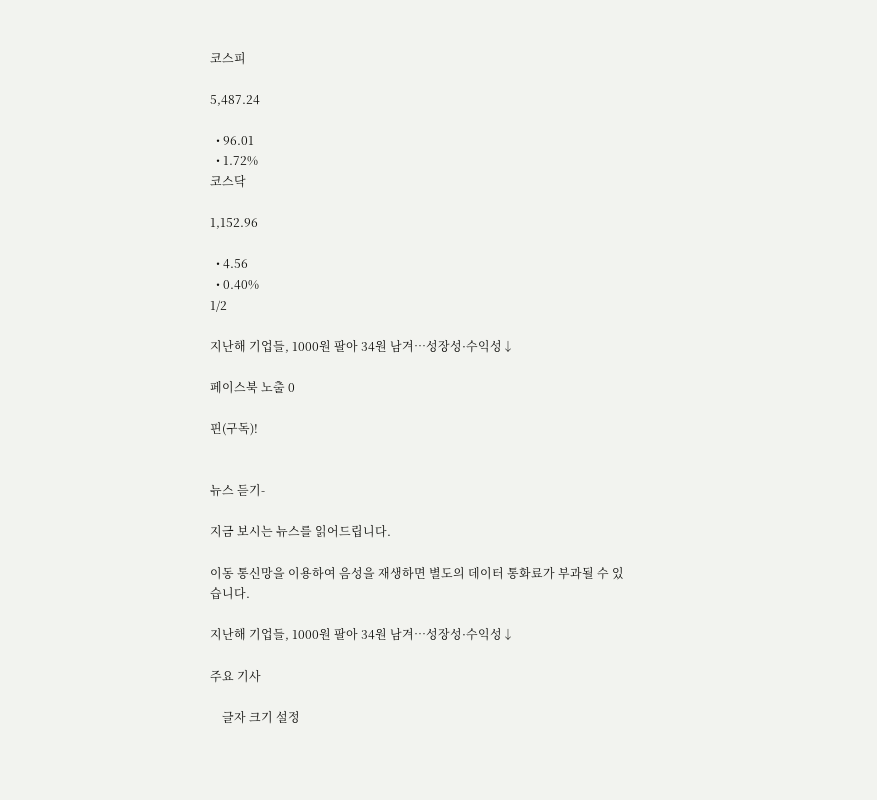코스피

5,487.24

  • 96.01
  • 1.72%
코스닥

1,152.96

  • 4.56
  • 0.40%
1/2

지난해 기업들, 1000원 팔아 34원 남겨…성장성·수익성↓

페이스북 노출 0

핀(구독)!


뉴스 듣기-

지금 보시는 뉴스를 읽어드립니다.

이동 통신망을 이용하여 음성을 재생하면 별도의 데이터 통화료가 부과될 수 있습니다.

지난해 기업들, 1000원 팔아 34원 남겨…성장성·수익성↓

주요 기사

    글자 크기 설정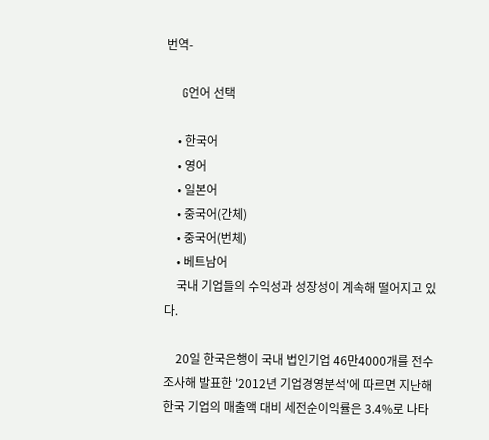번역-

    G언어 선택

    • 한국어
    • 영어
    • 일본어
    • 중국어(간체)
    • 중국어(번체)
    • 베트남어
    국내 기업들의 수익성과 성장성이 계속해 떨어지고 있다.

    20일 한국은행이 국내 법인기업 46만4000개를 전수조사해 발표한 '2012년 기업경영분석'에 따르면 지난해 한국 기업의 매출액 대비 세전순이익률은 3.4%로 나타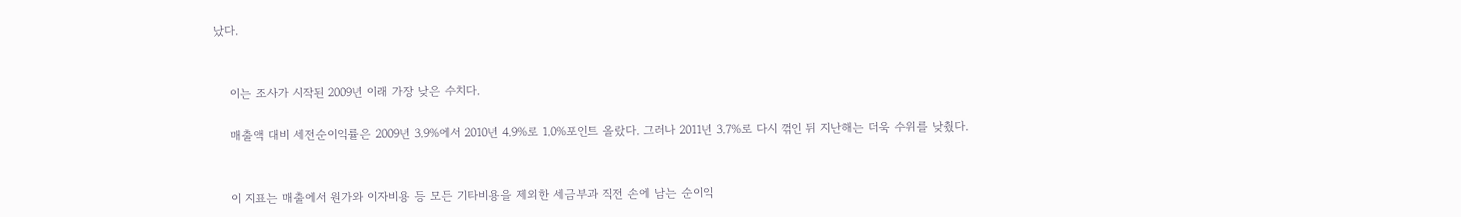났다.


    이는 조사가 시작된 2009년 이래 가장 낮은 수치다.

    매출액 대비 세전순이익률은 2009년 3.9%에서 2010년 4.9%로 1.0%포인트 올랐다. 그러나 2011년 3.7%로 다시 꺾인 뒤 지난해는 더욱 수위를 낮췄다.


    이 지표는 매출에서 원가와 이자비용 등 모든 기타비용을 제외한 세금부과 직전 손에 남는 순이익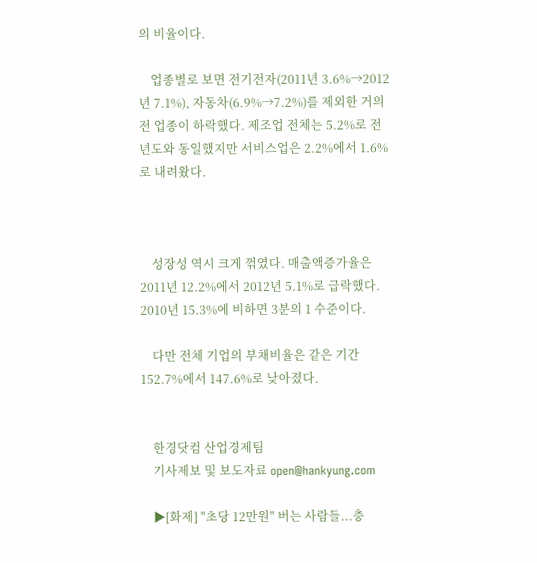의 비율이다.

    업종별로 보면 전기전자(2011년 3.6%→2012년 7.1%), 자동차(6.9%→7.2%)를 제외한 거의 전 업종이 하락했다. 제조업 전체는 5.2%로 전년도와 동일했지만 서비스업은 2.2%에서 1.6%로 내려왔다.



    성장성 역시 크게 꺾였다. 매출액증가율은 2011년 12.2%에서 2012년 5.1%로 급락했다. 2010년 15.3%에 비하면 3분의 1 수준이다.

    다만 전체 기업의 부채비율은 같은 기간 152.7%에서 147.6%로 낮아졌다.


    한경닷컴 산업경제팀
    기사제보 및 보도자료 open@hankyung.com

    ▶[화제] "초당 12만원" 버는 사람들...충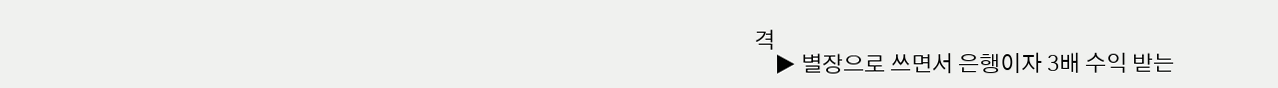격
    ▶ 별장으로 쓰면서 은행이자 3배 수익 받는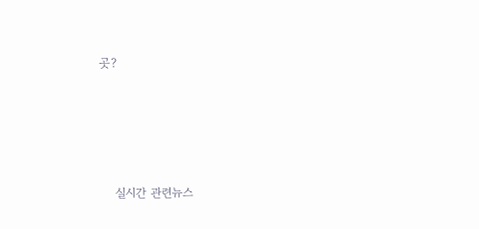곳?






    실시간 관련뉴스